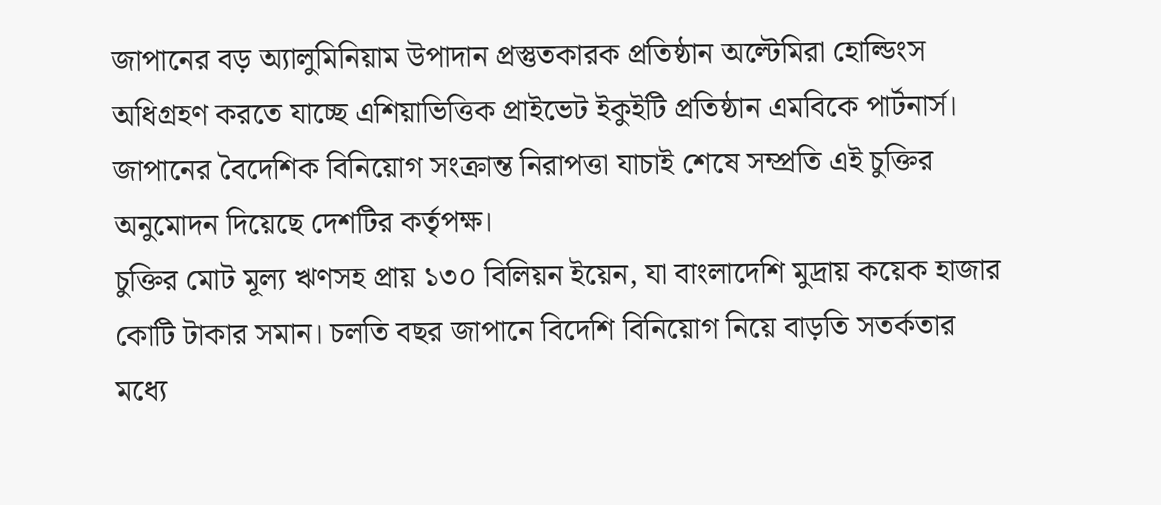জাপানের বড় অ্যালুমিনিয়াম উপাদান প্রস্তুতকারক প্রতিষ্ঠান অল্টেমিরা হোল্ডিংস অধিগ্রহণ করতে যাচ্ছে এশিয়াভিত্তিক প্রাইভেট ইকুইটি প্রতিষ্ঠান এমবিকে পার্টনার্স। জাপানের বৈদেশিক বিনিয়োগ সংক্রান্ত নিরাপত্তা যাচাই শেষে সম্প্রতি এই চুক্তির অনুমোদন দিয়েছে দেশটির কর্তৃপক্ষ।
চুক্তির মোট মূল্য ঋণসহ প্রায় ১৩০ বিলিয়ন ইয়েন, যা বাংলাদেশি মুদ্রায় কয়েক হাজার কোটি টাকার সমান। চলতি বছর জাপানে বিদেশি বিনিয়োগ নিয়ে বাড়তি সতর্কতার মধ্যে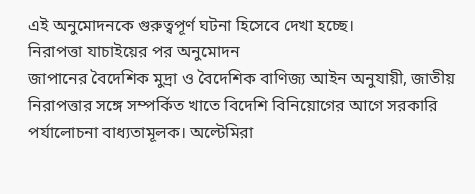এই অনুমোদনকে গুরুত্বপূর্ণ ঘটনা হিসেবে দেখা হচ্ছে।
নিরাপত্তা যাচাইয়ের পর অনুমোদন
জাপানের বৈদেশিক মুদ্রা ও বৈদেশিক বাণিজ্য আইন অনুযায়ী, জাতীয় নিরাপত্তার সঙ্গে সম্পর্কিত খাতে বিদেশি বিনিয়োগের আগে সরকারি পর্যালোচনা বাধ্যতামূলক। অল্টেমিরা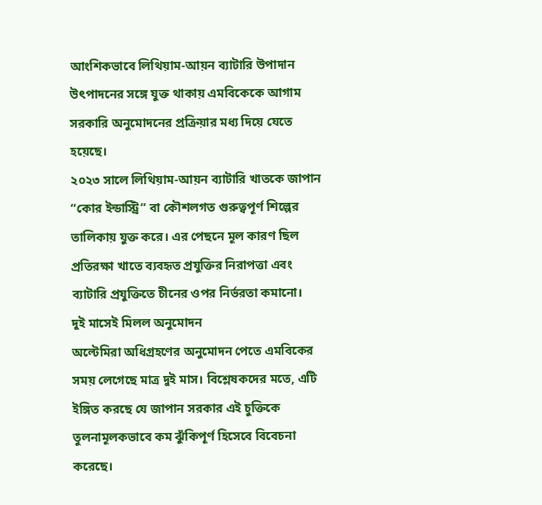আংশিকভাবে লিথিয়াম-আয়ন ব্যাটারি উপাদান উৎপাদনের সঙ্গে যুক্ত থাকায় এমবিকেকে আগাম সরকারি অনুমোদনের প্রক্রিয়ার মধ্য দিয়ে যেতে হয়েছে।
২০২৩ সালে লিথিয়াম-আয়ন ব্যাটারি খাতকে জাপান “কোর ইন্ডাস্ট্রি” বা কৌশলগত গুরুত্বপূর্ণ শিল্পের তালিকায় যুক্ত করে। এর পেছনে মূল কারণ ছিল প্রতিরক্ষা খাতে ব্যবহৃত প্রযুক্তির নিরাপত্তা এবং ব্যাটারি প্রযুক্তিতে চীনের ওপর নির্ভরতা কমানো।
দুই মাসেই মিলল অনুমোদন
অল্টেমিরা অধিগ্রহণের অনুমোদন পেতে এমবিকের সময় লেগেছে মাত্র দুই মাস। বিশ্লেষকদের মতে, এটি ইঙ্গিত করছে যে জাপান সরকার এই চুক্তিকে তুলনামূলকভাবে কম ঝুঁকিপূর্ণ হিসেবে বিবেচনা করেছে।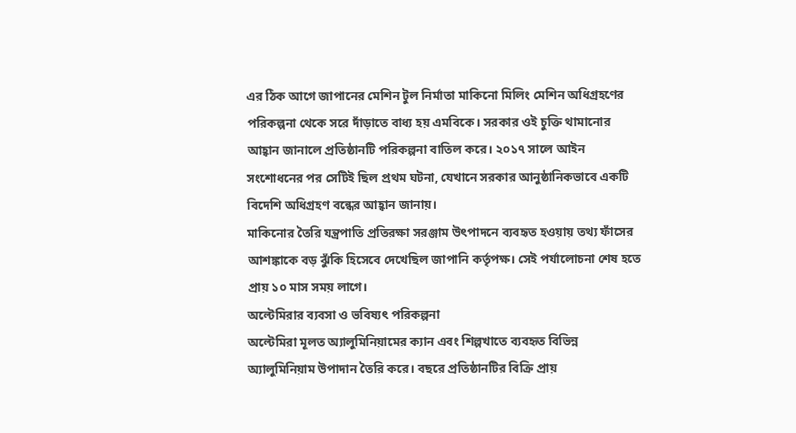এর ঠিক আগে জাপানের মেশিন টুল নির্মাতা মাকিনো মিলিং মেশিন অধিগ্রহণের পরিকল্পনা থেকে সরে দাঁড়াতে বাধ্য হয় এমবিকে। সরকার ওই চুক্তি থামানোর আহ্বান জানালে প্রতিষ্ঠানটি পরিকল্পনা বাতিল করে। ২০১৭ সালে আইন সংশোধনের পর সেটিই ছিল প্রথম ঘটনা, যেখানে সরকার আনুষ্ঠানিকভাবে একটি বিদেশি অধিগ্রহণ বন্ধের আহ্বান জানায়।
মাকিনোর তৈরি যন্ত্রপাতি প্রতিরক্ষা সরঞ্জাম উৎপাদনে ব্যবহৃত হওয়ায় তথ্য ফাঁসের আশঙ্কাকে বড় ঝুঁকি হিসেবে দেখেছিল জাপানি কর্তৃপক্ষ। সেই পর্যালোচনা শেষ হতে প্রায় ১০ মাস সময় লাগে।
অল্টেমিরার ব্যবসা ও ভবিষ্যৎ পরিকল্পনা
অল্টেমিরা মূলত অ্যালুমিনিয়ামের ক্যান এবং শিল্পখাতে ব্যবহৃত বিভিন্ন অ্যালুমিনিয়াম উপাদান তৈরি করে। বছরে প্রতিষ্ঠানটির বিক্রি প্রায়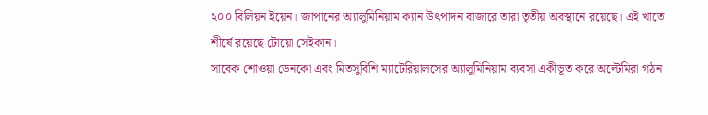২০০ বিলিয়ন ইয়েন। জাপানের অ্যালুমিনিয়াম ক্যান উৎপাদন বাজারে তারা তৃতীয় অবস্থানে রয়েছে। এই খাতে শীর্ষে রয়েছে টোয়ো সেইকান।
সাবেক শোওয়া ডেনকো এবং মিতসুবিশি ম্যাটেরিয়ালসের অ্যালুমিনিয়াম ব্যবসা একীভূত করে অল্টেমিরা গঠন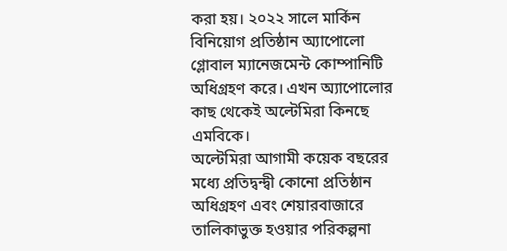করা হয়। ২০২২ সালে মার্কিন বিনিয়োগ প্রতিষ্ঠান অ্যাপোলো গ্লোবাল ম্যানেজমেন্ট কোম্পানিটি অধিগ্রহণ করে। এখন অ্যাপোলোর কাছ থেকেই অল্টেমিরা কিনছে এমবিকে।
অল্টেমিরা আগামী কয়েক বছরের মধ্যে প্রতিদ্বন্দ্বী কোনো প্রতিষ্ঠান অধিগ্রহণ এবং শেয়ারবাজারে তালিকাভুক্ত হওয়ার পরিকল্পনা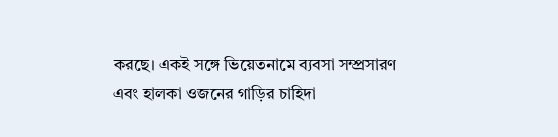করছে। একই সঙ্গে ভিয়েতনামে ব্যবসা সম্প্রসারণ এবং হালকা ওজনের গাড়ির চাহিদা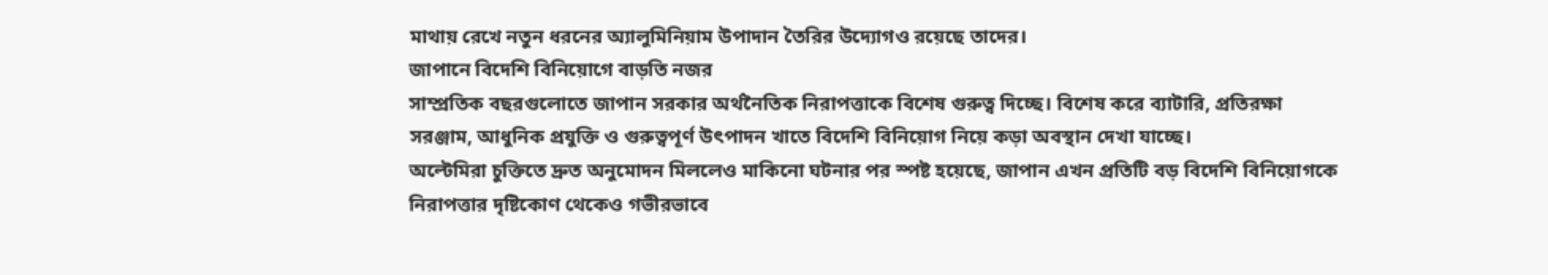মাথায় রেখে নতুন ধরনের অ্যালুমিনিয়াম উপাদান তৈরির উদ্যোগও রয়েছে তাদের।
জাপানে বিদেশি বিনিয়োগে বাড়তি নজর
সাম্প্রতিক বছরগুলোতে জাপান সরকার অর্থনৈতিক নিরাপত্তাকে বিশেষ গুরুত্ব দিচ্ছে। বিশেষ করে ব্যাটারি, প্রতিরক্ষা সরঞ্জাম, আধুনিক প্রযুক্তি ও গুরুত্বপূর্ণ উৎপাদন খাতে বিদেশি বিনিয়োগ নিয়ে কড়া অবস্থান দেখা যাচ্ছে।
অল্টেমিরা চুক্তিতে দ্রুত অনুমোদন মিললেও মাকিনো ঘটনার পর স্পষ্ট হয়েছে, জাপান এখন প্রতিটি বড় বিদেশি বিনিয়োগকে নিরাপত্তার দৃষ্টিকোণ থেকেও গভীরভাবে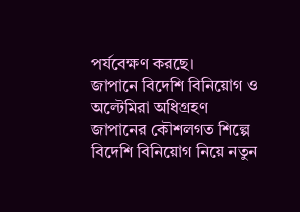পর্যবেক্ষণ করছে।
জাপানে বিদেশি বিনিয়োগ ও অল্টেমিরা অধিগ্রহণ
জাপানের কৌশলগত শিল্পে বিদেশি বিনিয়োগ নিয়ে নতুন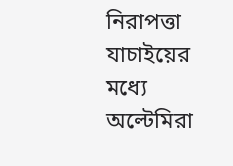নিরাপত্তা যাচাইয়ের মধ্যে অল্টেমিরা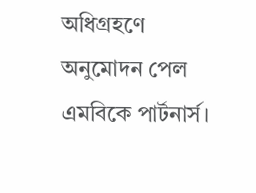অধিগ্রহণে অনুমোদন পেল এমবিকে পার্টনার্স।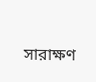সারাক্ষণ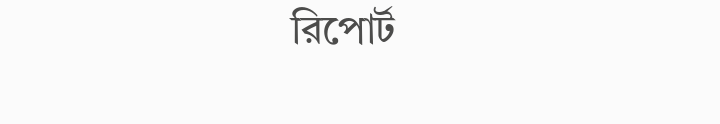রিপোর্ট